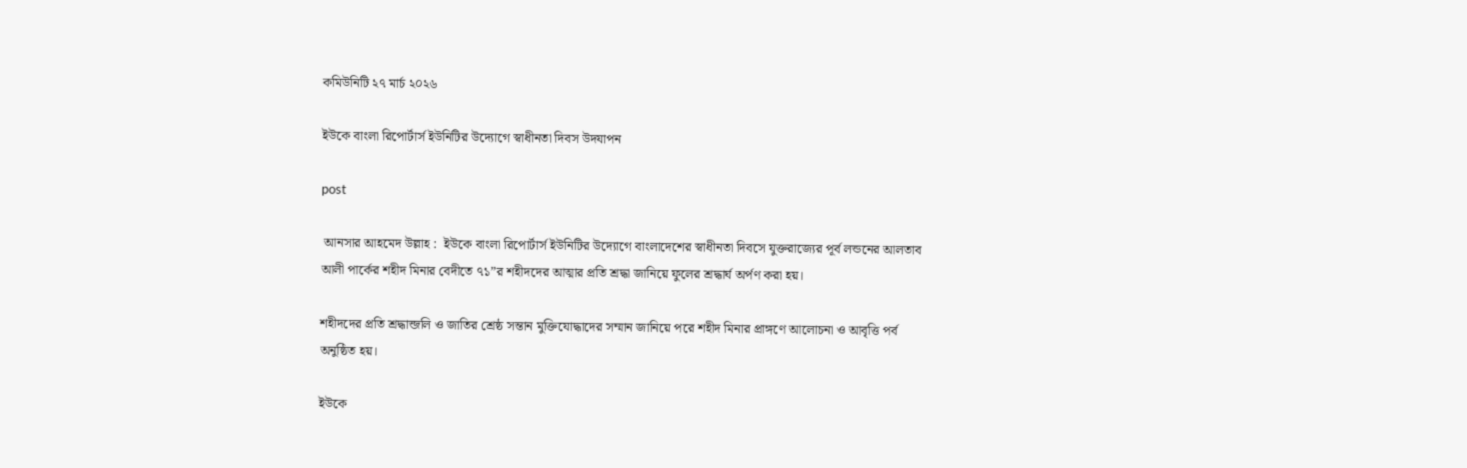কমিউনিটি ২৭ মার্চ ২০২৬

ইউকে বাংলা রিপোর্টার্স ইউনিটির উদ্যোগে স্বাধীনতা দিবস উদযাপন

post

 আনসার আহমেদ উল্লাহ :  ইউকে বাংলা রিপোর্টার্স ইউনিটির উদ্যোগে বাংলাদেশের স্বাধীনতা দিবসে যুক্তরাজ্যের পূর্ব লন্ডনের আলতাব আলী পার্কের শহীদ মিনার বেদীতে ৭১”র শহীদদের আত্মার প্রতি শ্রদ্ধা জানিয়ে ফুলের শ্রদ্ধার্ঘ অর্পণ করা হয়।

শহীদদের প্রতি শ্রদ্ধান্জলি ও জাতির শ্রেষ্ঠ সন্তান মুক্তিযোদ্ধাদের সম্মান জানিয়ে পরে শহীদ মিনার প্রাঙ্গণে আলোচনা ও আবৃত্তি পর্ব অনুষ্ঠিত হয়।

ইউকে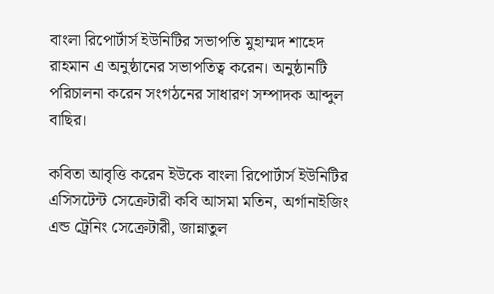বাংলা রিপোর্টার্স ইউনিটির সভাপতি মুহাম্মদ শাহেদ রাহমান এ অনুষ্ঠানের সভাপতিত্ব করেন। অনুষ্ঠানটি পরিচালনা করেন সংগঠনের সাধারণ সম্পাদক আব্দুল বাছির।

কবিতা আবৃত্তি করেন ইউকে বাংলা রিপোর্টার্স ইউনিটির এসিসটেন্ট সেক্রেটারী কবি আসমা মতিন, অর্গানাইজিং এন্ড ট্রেনিং সেক্রেটারী, জান্নাতুল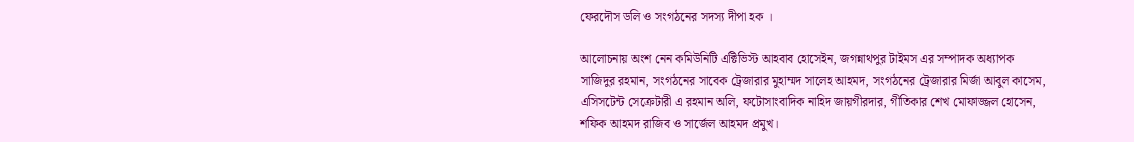ফেরদৌস ডলি ও সংগঠনের সদস্য দীপা হক ।

আলোচনায় অংশ নেন কমিউনিটি এক্টিভিস্ট আহবাব হোসেইন, জগন্নাথপুর টাইমস এর সম্পাদক অধ্যাপক সাজিদুর রহমান, সংগঠনের সাবেক ট্রেজারার মুহাম্মদ সালেহ আহমদ, সংগঠনের ট্রেজারার মির্জা আবুল কাসেম, এসিসটেন্ট সেক্রেটারী এ রহমান অলি, ফটোসাংবাদিক নাহিদ জায়গীরদার, গীতিকার শেখ মোফাজ্জল হোসেন, শফিক আহমদ রাজিব ও সার্জেল আহমদ প্রমুখ।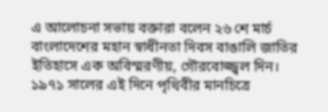এ আলোচনা সভায় বক্তারা বলেন ২৬ শে মার্চ বাংলাদেশের মহান স্বাধীনতা দিবস বাঙালি জাতির ইতিহাসে এক অবিস্মরণীয়, গৌরবোজ্জ্বল দিন। ১৯৭১ সালের এই দিনে পৃথিবীর মানচিত্রে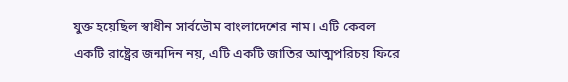যুক্ত হয়েছিল স্বাধীন সার্বভৌম বাংলাদেশের নাম। এটি কেবল একটি রাষ্ট্রের জন্মদিন নয়, এটি একটি জাতির আত্মপরিচয় ফিরে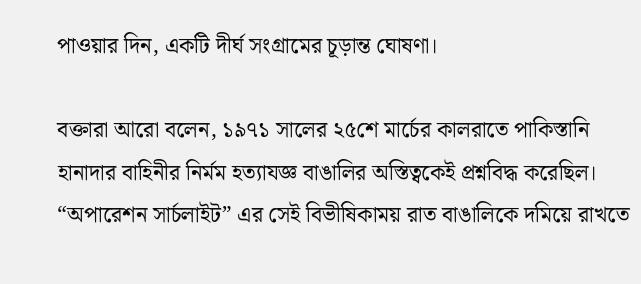পাওয়ার দিন, একটি দীর্ঘ সংগ্রামের চূড়ান্ত ঘোষণা।

বক্তারা আরো বলেন, ১৯৭১ সালের ২৫শে মার্চের কালরাতে পাকিস্তানি হানাদার বাহিনীর নির্মম হত্যাযজ্ঞ বাঙালির অস্তিত্বকেই প্রশ্নবিদ্ধ করেছিল। “অপারেশন সার্চলাইট” এর সেই বিভীষিকাময় রাত বাঙালিকে দমিয়ে রাখতে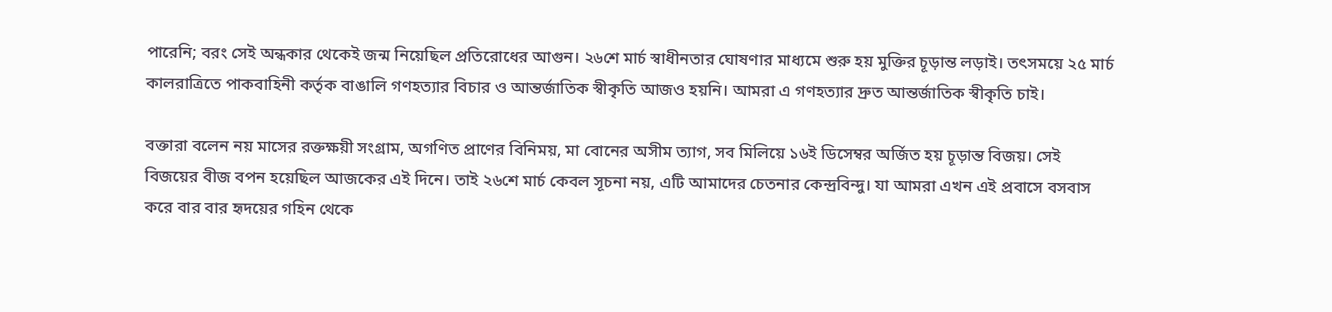পারেনি; বরং সেই অন্ধকার থেকেই জন্ম নিয়েছিল প্রতিরোধের আগুন। ২৬শে মার্চ স্বাধীনতার ঘোষণার মাধ্যমে শুরু হয় মুক্তির চূড়ান্ত লড়াই। তৎসময়ে ২৫ মার্চ কালরাত্রিতে পাকবাহিনী কর্তৃক বাঙালি গণহত্যার বিচার ও আন্তর্জাতিক স্বীকৃতি আজও হয়নি। আমরা এ গণহত্যার দ্রুত আন্তর্জাতিক স্বীকৃতি চাই।

বক্তারা বলেন নয় মাসের রক্তক্ষয়ী সংগ্রাম, অগণিত প্রাণের বিনিময়, মা বোনের অসীম ত্যাগ, সব মিলিয়ে ১৬ই ডিসেম্বর অর্জিত হয় চূড়ান্ত বিজয়। সেই বিজয়ের বীজ বপন হয়েছিল আজকের এই দিনে। তাই ২৬শে মার্চ কেবল সূচনা নয়, এটি আমাদের চেতনার কেন্দ্রবিন্দু। যা আমরা এখন এই প্রবাসে বসবাস করে বার বার হৃদয়ের গহিন থেকে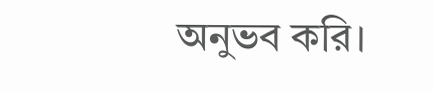অনুভব করি।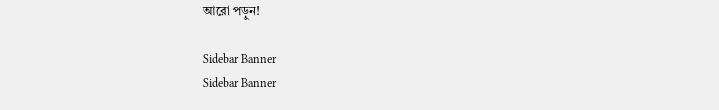আরো পড়ুন!

Sidebar Banner
Sidebar Banner